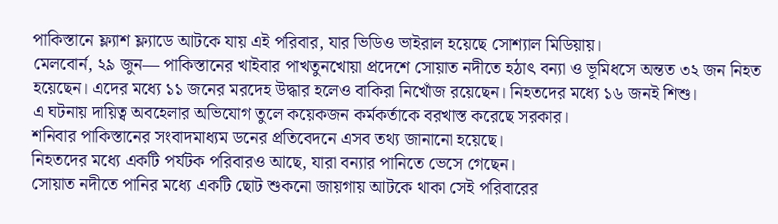পাকিস্তানে ফ্ল্যাশ ফ্ল্যাডে আটকে যায় এই পরিবার, যার ভিডিও ভাইরাল হয়েছে সোশ্যাল মিডিয়ায়।
মেলবোর্ন, ২৯ জুন— পাকিস্তানের খাইবার পাখতুনখোয়া প্রদেশে সোয়াত নদীতে হঠাৎ বন্যা ও ভূমিধসে অন্তত ৩২ জন নিহত হয়েছেন। এদের মধ্যে ১১ জনের মরদেহ উদ্ধার হলেও বাকিরা নিখোঁজ রয়েছেন। নিহতদের মধ্যে ১৬ জনই শিশু।
এ ঘটনায় দায়িত্ব অবহেলার অভিযোগ তুলে কয়েকজন কর্মকর্তাকে বরখাস্ত করেছে সরকার।
শনিবার পাকিস্তানের সংবাদমাধ্যম ডনের প্রতিবেদনে এসব তথ্য জানানো হয়েছে।
নিহতদের মধ্যে একটি পর্যটক পরিবারও আছে, যারা বন্যার পানিতে ভেসে গেছেন।
সোয়াত নদীতে পানির মধ্যে একটি ছোট শুকনো জায়গায় আটকে থাকা সেই পরিবারের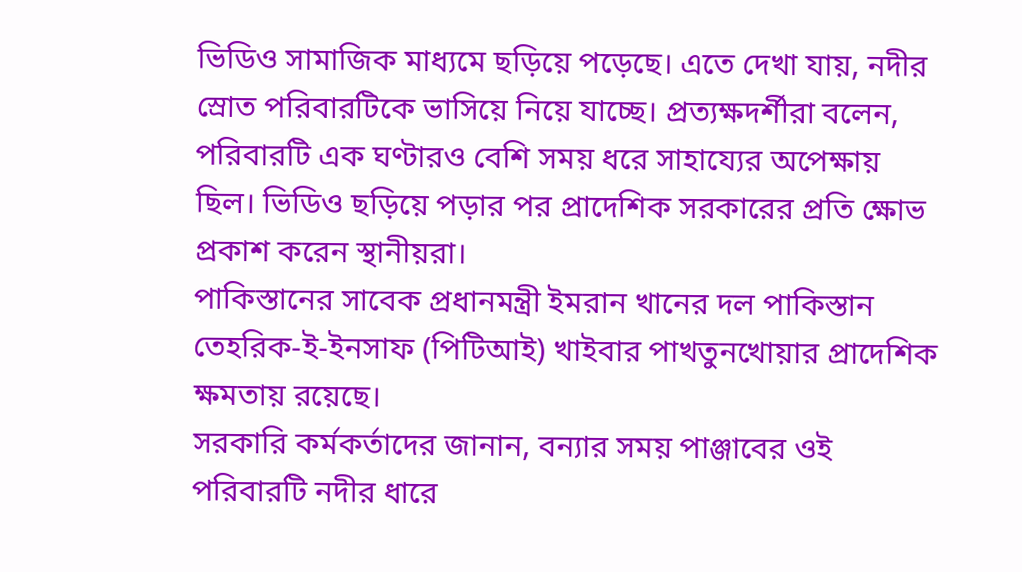ভিডিও সামাজিক মাধ্যমে ছড়িয়ে পড়েছে। এতে দেখা যায়, নদীর স্রোত পরিবারটিকে ভাসিয়ে নিয়ে যাচ্ছে। প্রত্যক্ষদর্শীরা বলেন, পরিবারটি এক ঘণ্টারও বেশি সময় ধরে সাহায্যের অপেক্ষায় ছিল। ভিডিও ছড়িয়ে পড়ার পর প্রাদেশিক সরকারের প্রতি ক্ষোভ প্রকাশ করেন স্থানীয়রা।
পাকিস্তানের সাবেক প্রধানমন্ত্রী ইমরান খানের দল পাকিস্তান তেহরিক-ই-ইনসাফ (পিটিআই) খাইবার পাখতুনখোয়ার প্রাদেশিক ক্ষমতায় রয়েছে।
সরকারি কর্মকর্তাদের জানান, বন্যার সময় পাঞ্জাবের ওই পরিবারটি নদীর ধারে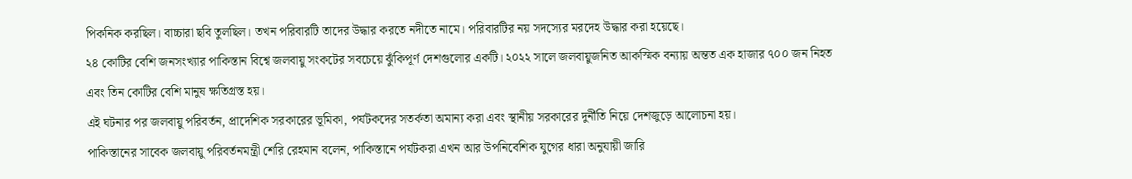পিকনিক করছিল। বাচ্চারা ছবি তুলছিল। তখন পরিবারটি তাদের উদ্ধার করতে নদীতে নামে। পরিবারটির নয় সদস্যের মরদেহ উদ্ধার করা হয়েছে।
২৪ কোটির বেশি জনসংখ্যার পাকিস্তান বিশ্বে জলবায়ু সংকটের সবচেয়ে ঝুঁকিপূর্ণ দেশগুলোর একটি। ২০২২ সালে জলবায়ুজনিত আকস্মিক বন্যায় অন্তত এক হাজার ৭০০ জন নিহত এবং তিন কোটির বেশি মানুষ ক্ষতিগ্রস্ত হয়।
এই ঘটনার পর জলবায়ু পরিবর্তন, প্রাদেশিক সরকারের ভূমিকা, পর্যটকদের সতর্কতা অমান্য করা এবং স্থানীয় সরকারের দুর্নীতি নিয়ে দেশজুড়ে আলোচনা হয়।
পাকিস্তানের সাবেক জলবায়ু পরিবর্তনমন্ত্রী শেরি রেহমান বলেন, পাকিস্তানে পর্যটকরা এখন আর উপনিবেশিক যুগের ধারা অনুযায়ী জারি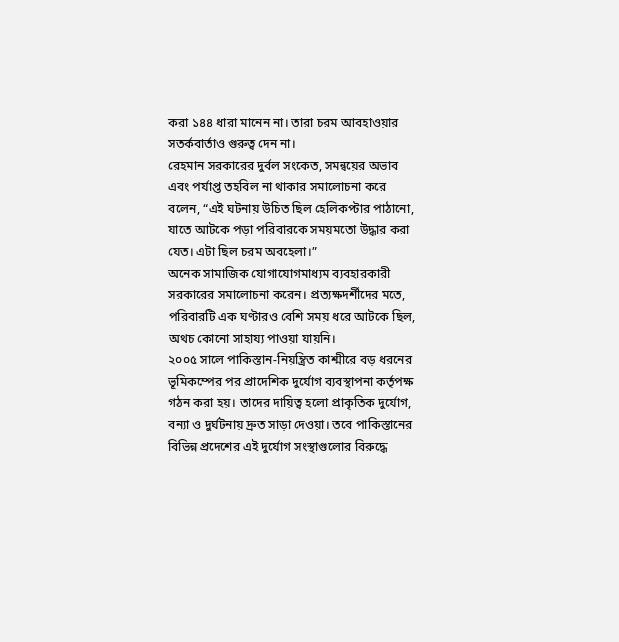করা ১৪৪ ধারা মানেন না। তারা চরম আবহাওয়ার সতর্কবার্তাও গুরুত্ব দেন না।
রেহমান সরকারের দুর্বল সংকেত, সমন্বয়ের অভাব এবং পর্যাপ্ত তহবিল না থাকার সমালোচনা করে বলেন, “এই ঘটনায় উচিত ছিল হেলিকপ্টার পাঠানো, যাতে আটকে পড়া পরিবারকে সময়মতো উদ্ধার করা যেত। এটা ছিল চরম অবহেলা।”
অনেক সামাজিক যোগাযোগমাধ্যম ব্যবহারকারী সরকারের সমালোচনা করেন। প্রত্যক্ষদর্শীদের মতে, পরিবারটি এক ঘণ্টারও বেশি সময় ধরে আটকে ছিল, অথচ কোনো সাহায্য পাওয়া যায়নি।
২০০৫ সালে পাকিস্তান-নিয়ন্ত্রিত কাশ্মীরে বড় ধরনের ভূমিকম্পের পর প্রাদেশিক দুর্যোগ ব্যবস্থাপনা কর্তৃপক্ষ গঠন করা হয়। তাদের দায়িত্ব হলো প্রাকৃতিক দুর্যোগ, বন্যা ও দুর্ঘটনায় দ্রুত সাড়া দেওয়া। তবে পাকিস্তানের বিভিন্ন প্রদেশের এই দুর্যোগ সংস্থাগুলোর বিরুদ্ধে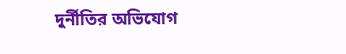দুর্নীতির অভিযোগ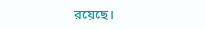রয়েছে।